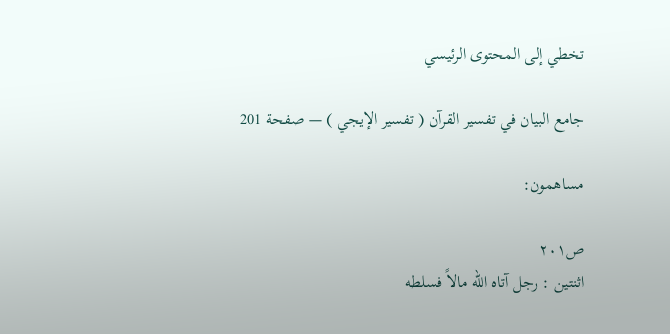تخطي إلى المحتوى الرئيسي

جامع البيان في تفسير القرآن ( تفسير الإيجي ) — صفحة 201

مساهمون:

ص٢٠١
اثنتين : رجل آتاه الله مالاً فسلطه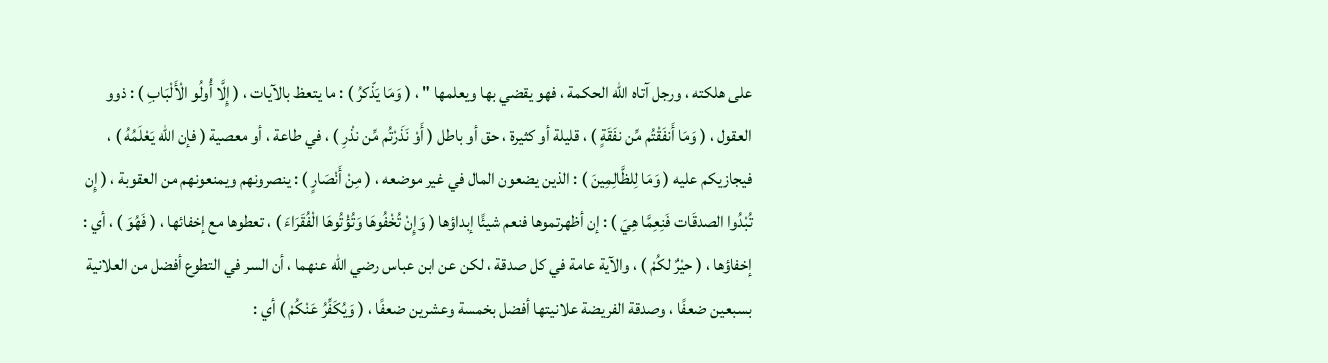على هلكته ، ورجل آتاه الله الحكمة ، فهو يقضي بها ويعلمها " ، ( وَمَا يَذّكرُ ) : ما يتعظ بالآيات ، ( إِلَّا أُولُو الْأَلْبَابِ ) : ذوو العقول ، ( وَمَا أَنفَقْتُم مِّن نفَقَةٍ ) ، قليلة أو كثيرة ، حق أو باطل ( أَوْ نَذَرْتُم مِّن نذْرِ ) ، في طاعة ، أو معصية ( فإن الله يَعْلَمُهُ ) ، فيجازيكم عليه ( وَمَا لِلظَّالِمِينَ ) : الذين يضعون المال في غير موضعه ، ( مِنْ أَنْصَارٍ ) : ينصرونهم ويمنعونهم من العقوبة ، ( إِن تُبْدُوا الصدقَات فَنِعِمَّا هِيَ ) : إن أظهرتموها فنعم شيئًا إبداؤها ( وَإِنْ تُخْفُوهَا وَتُؤْتُوهَا الْفُقَرَاءَ ) ، تعطوها مع إخفائها ، ( فَهُوَ ) ، أي : إخفاؤها ، ( حيْرٌ لكُمْ ) ، والآية عامة في كل صدقة ، لكن عن ابن عباس رضي الله عنهما ، أن السر في التطوع أفضل من العلانية بسبعين ضعفًا ، وصدقة الفريضة علانيتها أفضل بخمسة وعشرين ضعفًا ، ( وَيُكَفِّرُ عَنْكُمْ ) أي :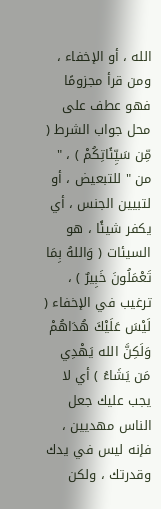الله ، أو الإخفاء ، ومن قرأ مجزومًا فهو عطف على محل جواب الشرط ( مِّن سَيِّئَاتِكُمْ ) ، " من " للتبعيض ، أو لتبيين الجنس ، أي يكفر شيئًا ، هو السيئات ( وَاللهُ بِمَا تَعْمَلُونَ خَبِيرٌ ) ، ترغيب في الإخفاء ( لَيْسَ عَلَيْكَ هُدَاهُمْ وَلَكِنَّ الله يَهْدِي مَن يَشَاءُ ) أي لا يجب عليك جعل الناس مهديين ، فإنه ليس في يدك وقدرتك ، ولكن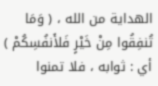الهداية من الله ، ( وَمَا تُنفِقُوا مِنْ خَيْرٍ فَلأَنفُسِكُمْ ) أي : ثوابه ، فلا تمنوا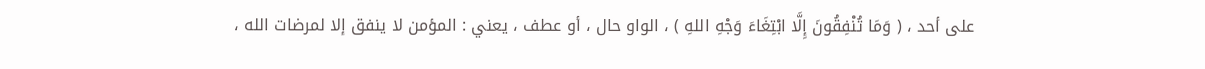على أحد ، ( وَمَا تُنْفِقُونَ إِلَّا ابْتِغَاءَ وَجْهِ اللهِ ) ، الواو حال ، أو عطف ، يعني : المؤمن لا ينفق إلا لمرضات الله ،